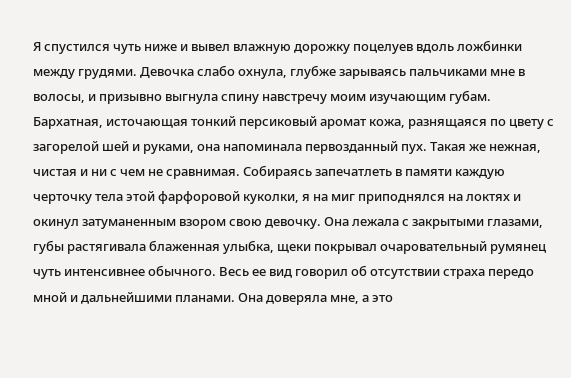Я спустился чуть ниже и вывел влажную дорожку поцелуев вдоль ложбинки между грудями. Девочка слабо охнула, глубже зарываясь пальчиками мне в волосы, и призывно выгнула спину навстречу моим изучающим губам. Бархатная, источающая тонкий персиковый аромат кожа, разнящаяся по цвету с загорелой шей и руками, она напоминала первозданный пух. Такая же нежная, чистая и ни с чем не сравнимая. Собираясь запечатлеть в памяти каждую черточку тела этой фарфоровой куколки, я на миг приподнялся на локтях и окинул затуманенным взором свою девочку. Она лежала с закрытыми глазами, губы растягивала блаженная улыбка, щеки покрывал очаровательный румянец чуть интенсивнее обычного. Весь ее вид говорил об отсутствии страха передо мной и дальнейшими планами. Она доверяла мне, а это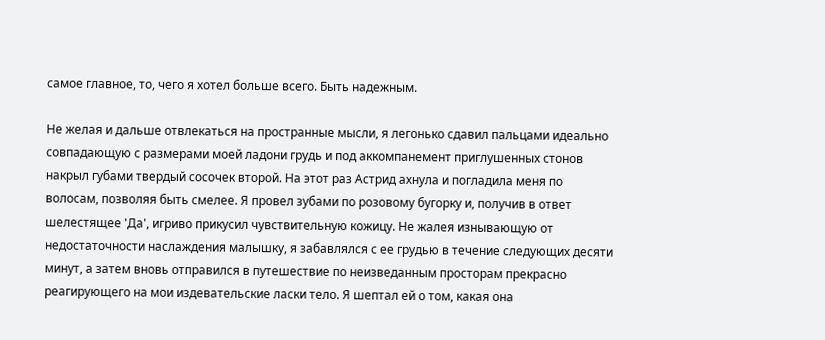самое главное, то, чего я хотел больше всего. Быть надежным.

Не желая и дальше отвлекаться на пространные мысли, я легонько сдавил пальцами идеально совпадающую с размерами моей ладони грудь и под аккомпанемент приглушенных стонов накрыл губами твердый сосочек второй. На этот раз Астрид ахнула и погладила меня по волосам, позволяя быть смелее. Я провел зубами по розовому бугорку и, получив в ответ шелестящее 'Да', игриво прикусил чувствительную кожицу. Не жалея изнывающую от недостаточности наслаждения малышку, я забавлялся с ее грудью в течение следующих десяти минут, а затем вновь отправился в путешествие по неизведанным просторам прекрасно реагирующего на мои издевательские ласки тело. Я шептал ей о том, какая она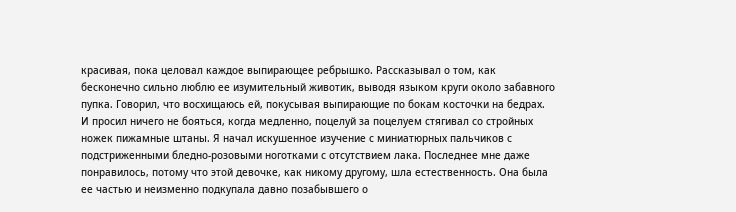красивая, пока целовал каждое выпирающее ребрышко. Рассказывал о том, как бесконечно сильно люблю ее изумительный животик, выводя языком круги около забавного пупка. Говорил, что восхищаюсь ей, покусывая выпирающие по бокам косточки на бедрах. И просил ничего не бояться, когда медленно, поцелуй за поцелуем стягивал со стройных ножек пижамные штаны. Я начал искушенное изучение с миниатюрных пальчиков с подстриженными бледно-розовыми ноготками с отсутствием лака. Последнее мне даже понравилось, потому что этой девочке, как никому другому, шла естественность. Она была ее частью и неизменно подкупала давно позабывшего о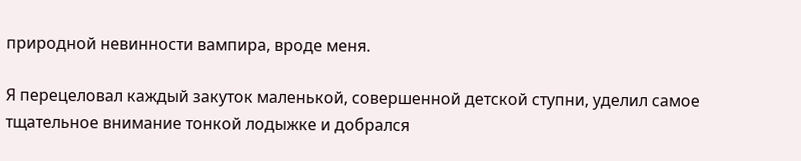природной невинности вампира, вроде меня.

Я перецеловал каждый закуток маленькой, совершенной детской ступни, уделил самое тщательное внимание тонкой лодыжке и добрался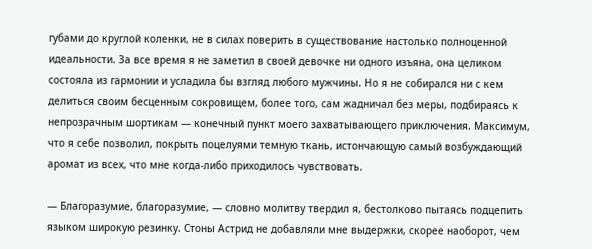губами до круглой коленки, не в силах поверить в существование настолько полноценной идеальности. За все время я не заметил в своей девочке ни одного изъяна, она целиком состояла из гармонии и усладила бы взгляд любого мужчины. Но я не собирался ни с кем делиться своим бесценным сокровищем, более того, сам жадничал без меры, подбираясь к непрозрачным шортикам — конечный пункт моего захватывающего приключения. Максимум, что я себе позволил, покрыть поцелуями темную ткань, истончающую самый возбуждающий аромат из всех, что мне когда-либо приходилось чувствовать.

— Благоразумие, благоразумие, — словно молитву твердил я, бестолково пытаясь подцепить языком широкую резинку. Стоны Астрид не добавляли мне выдержки, скорее наоборот, чем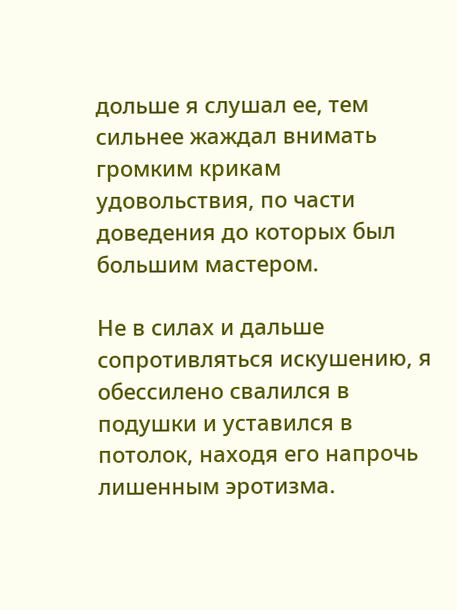дольше я слушал ее, тем сильнее жаждал внимать громким крикам удовольствия, по части доведения до которых был большим мастером.

Не в силах и дальше сопротивляться искушению, я обессилено свалился в подушки и уставился в потолок, находя его напрочь лишенным эротизма.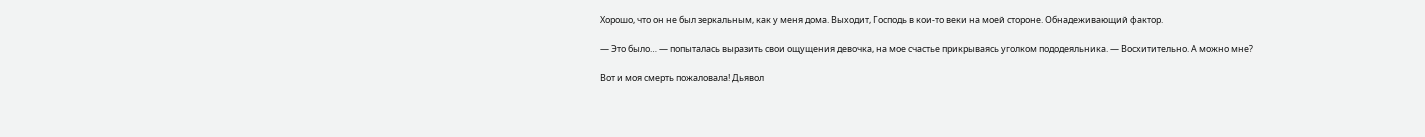Хорошо, что он не был зеркальным, как у меня дома. Выходит, Господь в кои-то веки на моей стороне. Обнадеживающий фактор.

— Это было… — попыталась выразить свои ощущения девочка, на мое счастье прикрываясь уголком пододеяльника. — Восхитительно. А можно мне?

Вот и моя смерть пожаловала! Дьявол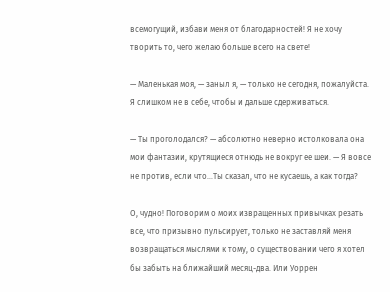всемогущий, избави меня от благодарностей! Я не хочу творить то, чего желаю больше всего на свете!

— Маленькая моя, — заныл я, — только не сегодня, пожалуйста. Я слишком не в себе, чтобы и дальше сдерживаться.

— Ты проголодался? — абсолютно неверно истолковала она мои фантазии, крутящиеся отнюдь не вокруг ее шеи. — Я вовсе не против, если что…Ты сказал, что не кусаешь, а как тогда?

О, чудно! Поговорим о моих извращенных привычках резать все, что призывно пульсирует, только не заставляй меня возвращаться мыслями к тому, о существовании чего я хотел бы забыть на ближайший месяц-два. Или Уоррен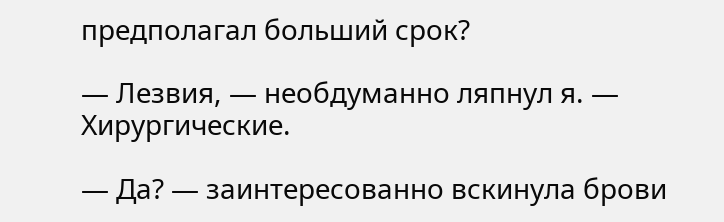предполагал больший срок?

— Лезвия, — необдуманно ляпнул я. — Хирургические.

— Да? — заинтересованно вскинула брови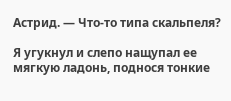Астрид. — Что-то типа скальпеля?

Я угукнул и слепо нащупал ее мягкую ладонь, поднося тонкие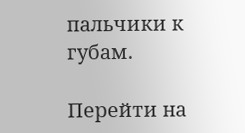пальчики к губам.

Перейти на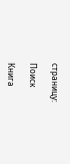страницу:

Поиск

Книга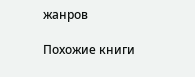жанров

Похожие книги